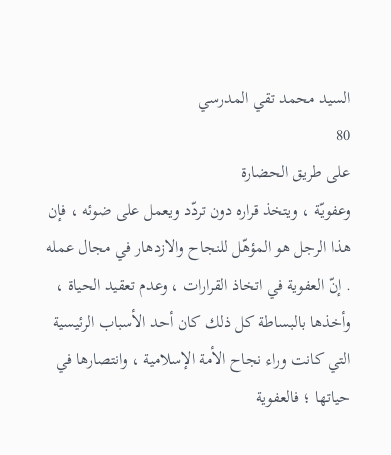السيد محمد تقي المدرسي
80
على طريق الحضارة
وعفويّة ، ويتخذ قراره دون تردّد ويعمل على ضوئه ، فإن هذا الرجل هو المؤهّل للنجاح والازدهار في مجال عمله . إنّ العفوية في اتخاذ القرارات ، وعدم تعقيد الحياة ، وأخذها بالبساطة كل ذلك كان أحد الأسباب الرئيسية التي كانت وراء نجاح الأمة الإسلامية ، وانتصارها في حياتها ؛ فالعفوية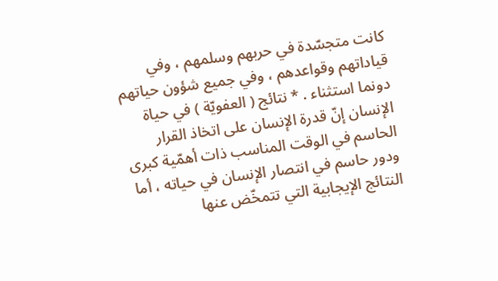كانت متجسّدة في حربهم وسلمهم ، وفي قياداتهم وقواعدهم ، وفي جميع شؤون حياتهم دونما استثناء . * نتائج ( العفويّة ) في حياة الإنسان إنّ قدرة الإنسان على اتخاذ القرار الحاسم في الوقت المناسب ذات أهمّية كبرى ودور حاسم في انتصار الإنسان في حياته ، أما النتائج الإيجابية التي تتمخّض عنها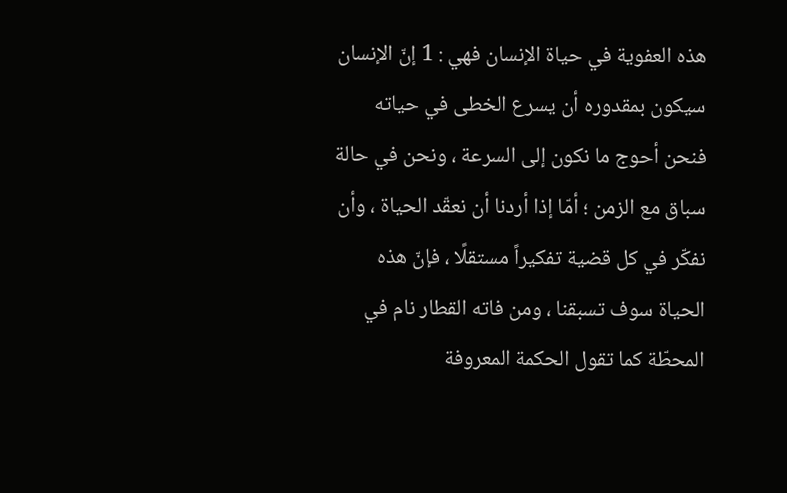هذه العفوية في حياة الإنسان فهي : 1 إنّ الإنسان سيكون بمقدوره أن يسرع الخطى في حياته فنحن أحوج ما نكون إلى السرعة ، ونحن في حالة سباق مع الزمن ؛ أمّا إذا أردنا أن نعقّد الحياة ، وأن نفكّر في كل قضية تفكيراً مستقلًا ، فإنّ هذه الحياة سوف تسبقنا ، ومن فاته القطار نام في المحطّة كما تقول الحكمة المعروفة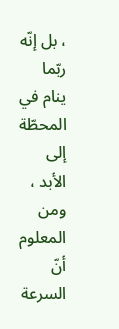، بل إنّه ربّما ينام في المحطّة إلى الأبد ، ومن المعلوم أنّ السرعة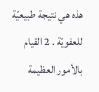هذه هي نتيجة طبيعيّة للعفويّة . 2 القيام بالأمور العظيمة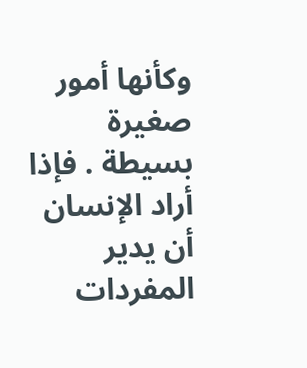وكأنها أمور صغيرة بسيطة . فإذا أراد الإنسان أن يدير المفردات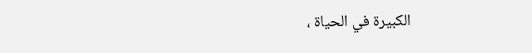الكبيرة في الحياة ،